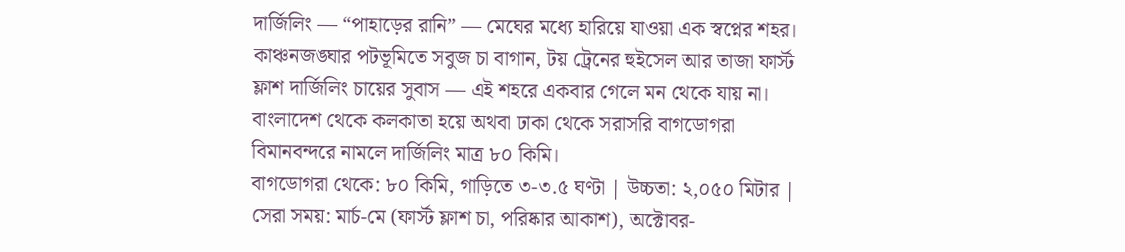দার্জিলিং — “পাহাড়ের রানি” — মেঘের মধ্যে হারিয়ে যাওয়া এক স্বপ্নের শহর। কাঞ্চনজঙ্ঘার পটভূমিতে সবুজ চা বাগান, টয় ট্রেনের হুইসেল আর তাজা ফার্স্ট ফ্লাশ দার্জিলিং চায়ের সুবাস — এই শহরে একবার গেলে মন থেকে যায় না। বাংলাদেশ থেকে কলকাতা হয়ে অথবা ঢাকা থেকে সরাসরি বাগডোগরা বিমানবন্দরে নামলে দার্জিলিং মাত্র ৮০ কিমি।
বাগডোগরা থেকে: ৮০ কিমি, গাড়িতে ৩-৩.৫ ঘণ্টা | উচ্চতা: ২,০৫০ মিটার | সেরা সময়: মার্চ-মে (ফার্স্ট ফ্লাশ চা, পরিষ্কার আকাশ), অক্টোবর-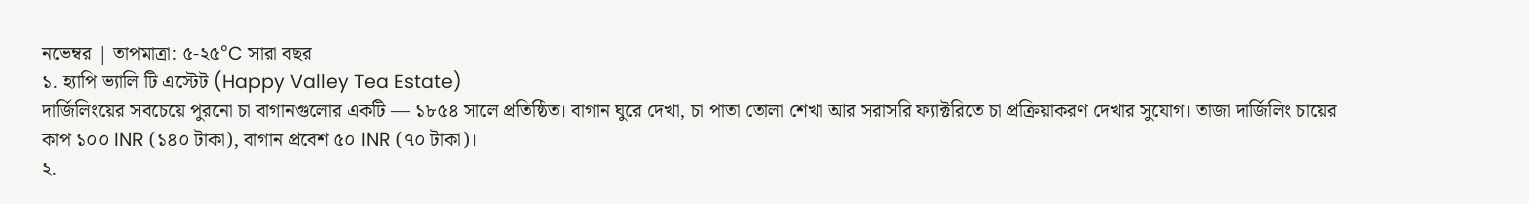নভেম্বর | তাপমাত্রা: ৫-২৫°C সারা বছর
১. হ্যাপি ভ্যালি টি এস্টেট (Happy Valley Tea Estate)
দার্জিলিংয়ের সবচেয়ে পুরনো চা বাগানগুলোর একটি — ১৮৫৪ সালে প্রতিষ্ঠিত। বাগান ঘুরে দেখা, চা পাতা তোলা শেখা আর সরাসরি ফ্যাক্টরিতে চা প্রক্রিয়াকরণ দেখার সুযোগ। তাজা দার্জিলিং চায়ের কাপ ১০০ INR (১৪০ টাকা), বাগান প্রবেশ ৫০ INR (৭০ টাকা)।
২.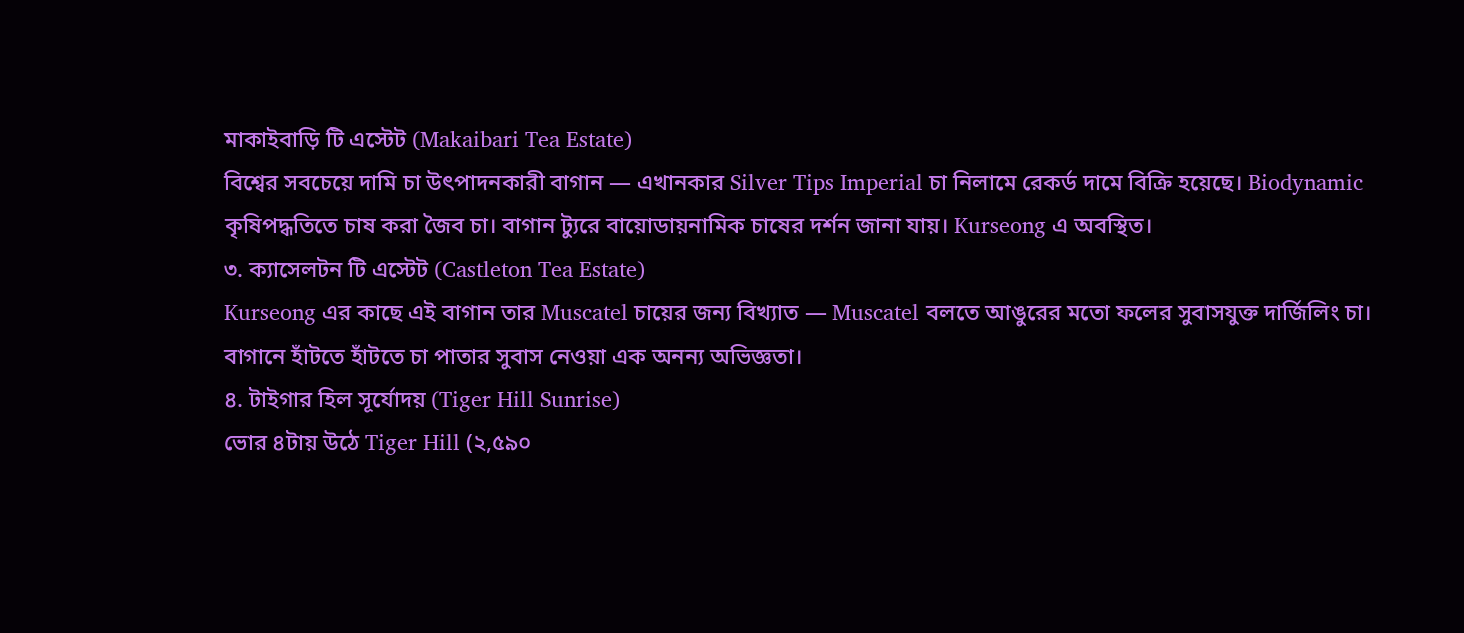মাকাইবাড়ি টি এস্টেট (Makaibari Tea Estate)
বিশ্বের সবচেয়ে দামি চা উৎপাদনকারী বাগান — এখানকার Silver Tips Imperial চা নিলামে রেকর্ড দামে বিক্রি হয়েছে। Biodynamic কৃষিপদ্ধতিতে চাষ করা জৈব চা। বাগান ট্যুরে বায়োডায়নামিক চাষের দর্শন জানা যায়। Kurseong এ অবস্থিত।
৩. ক্যাসেলটন টি এস্টেট (Castleton Tea Estate)
Kurseong এর কাছে এই বাগান তার Muscatel চায়ের জন্য বিখ্যাত — Muscatel বলতে আঙুরের মতো ফলের সুবাসযুক্ত দার্জিলিং চা। বাগানে হাঁটতে হাঁটতে চা পাতার সুবাস নেওয়া এক অনন্য অভিজ্ঞতা।
৪. টাইগার হিল সূর্যোদয় (Tiger Hill Sunrise)
ভোর ৪টায় উঠে Tiger Hill (২,৫৯০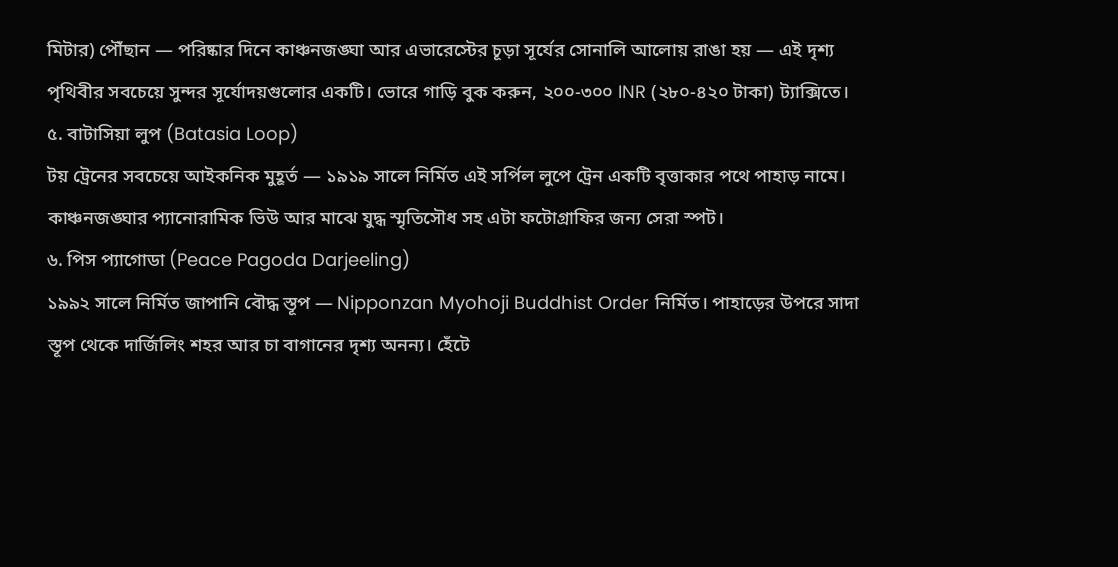মিটার) পৌঁছান — পরিষ্কার দিনে কাঞ্চনজঙ্ঘা আর এভারেস্টের চূড়া সূর্যের সোনালি আলোয় রাঙা হয় — এই দৃশ্য পৃথিবীর সবচেয়ে সুন্দর সূর্যোদয়গুলোর একটি। ভোরে গাড়ি বুক করুন, ২০০-৩০০ INR (২৮০-৪২০ টাকা) ট্যাক্সিতে।
৫. বাটাসিয়া লুপ (Batasia Loop)
টয় ট্রেনের সবচেয়ে আইকনিক মুহূর্ত — ১৯১৯ সালে নির্মিত এই সর্পিল লুপে ট্রেন একটি বৃত্তাকার পথে পাহাড় নামে। কাঞ্চনজঙ্ঘার প্যানোরামিক ভিউ আর মাঝে যুদ্ধ স্মৃতিসৌধ সহ এটা ফটোগ্রাফির জন্য সেরা স্পট।
৬. পিস প্যাগোডা (Peace Pagoda Darjeeling)
১৯৯২ সালে নির্মিত জাপানি বৌদ্ধ স্তূপ — Nipponzan Myohoji Buddhist Order নির্মিত। পাহাড়ের উপরে সাদা স্তূপ থেকে দার্জিলিং শহর আর চা বাগানের দৃশ্য অনন্য। হেঁটে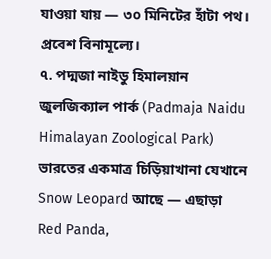যাওয়া যায় — ৩০ মিনিটের হাঁটা পথ। প্রবেশ বিনামূল্যে।
৭. পদ্মজা নাইডু হিমালয়ান জুলজিক্যাল পার্ক (Padmaja Naidu Himalayan Zoological Park)
ভারতের একমাত্র চিড়িয়াখানা যেখানে Snow Leopard আছে — এছাড়া Red Panda,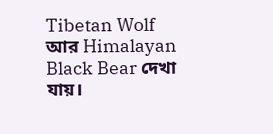Tibetan Wolf আর Himalayan Black Bear দেখা যায়।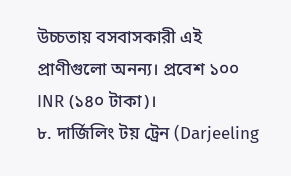উচ্চতায় বসবাসকারী এই প্রাণীগুলো অনন্য। প্রবেশ ১০০ INR (১৪০ টাকা)।
৮. দার্জিলিং টয় ট্রেন (Darjeeling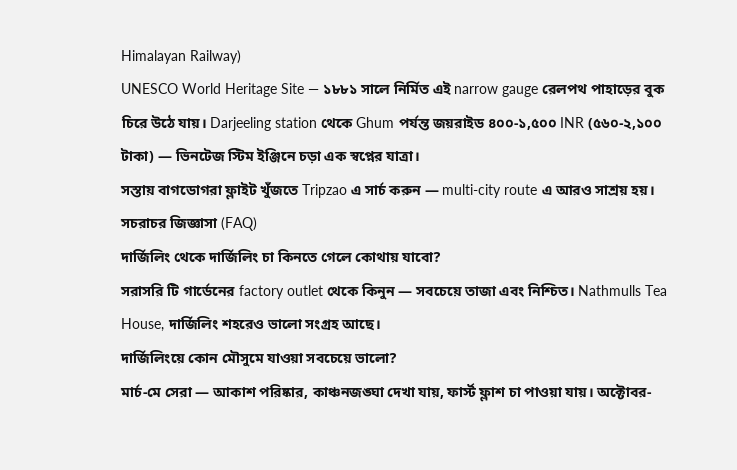Himalayan Railway)
UNESCO World Heritage Site — ১৮৮১ সালে নির্মিত এই narrow gauge রেলপথ পাহাড়ের বুক চিরে উঠে যায়। Darjeeling station থেকে Ghum পর্যন্ত জয়রাইড ৪০০-১,৫০০ INR (৫৬০-২,১০০ টাকা) — ভিনটেজ স্টিম ইঞ্জিনে চড়া এক স্বপ্নের যাত্রা।
সস্তায় বাগডোগরা ফ্লাইট খুঁজতে Tripzao এ সার্চ করুন — multi-city route এ আরও সাশ্রয় হয়।
সচরাচর জিজ্ঞাসা (FAQ)
দার্জিলিং থেকে দার্জিলিং চা কিনতে গেলে কোথায় যাবো?
সরাসরি টি গার্ডেনের factory outlet থেকে কিনুন — সবচেয়ে তাজা এবং নিশ্চিত। Nathmulls Tea House, দার্জিলিং শহরেও ভালো সংগ্রহ আছে।
দার্জিলিংয়ে কোন মৌসুমে যাওয়া সবচেয়ে ভালো?
মার্চ-মে সেরা — আকাশ পরিষ্কার, কাঞ্চনজঙ্ঘা দেখা যায়, ফার্স্ট ফ্লাশ চা পাওয়া যায়। অক্টোবর-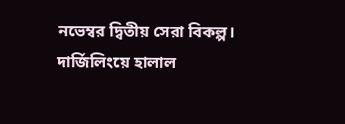নভেম্বর দ্বিতীয় সেরা বিকল্প।
দার্জিলিংয়ে হালাল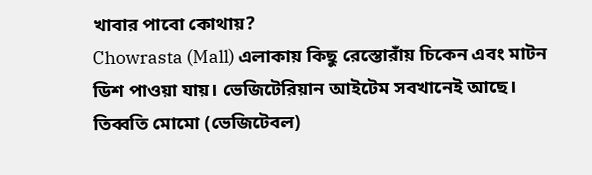খাবার পাবো কোথায়?
Chowrasta (Mall) এলাকায় কিছু রেস্তোরাঁয় চিকেন এবং মাটন ডিশ পাওয়া যায়। ভেজিটেরিয়ান আইটেম সবখানেই আছে। তিব্বতি মোমো (ভেজিটেবল)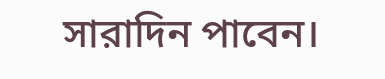সারাদিন পাবেন।